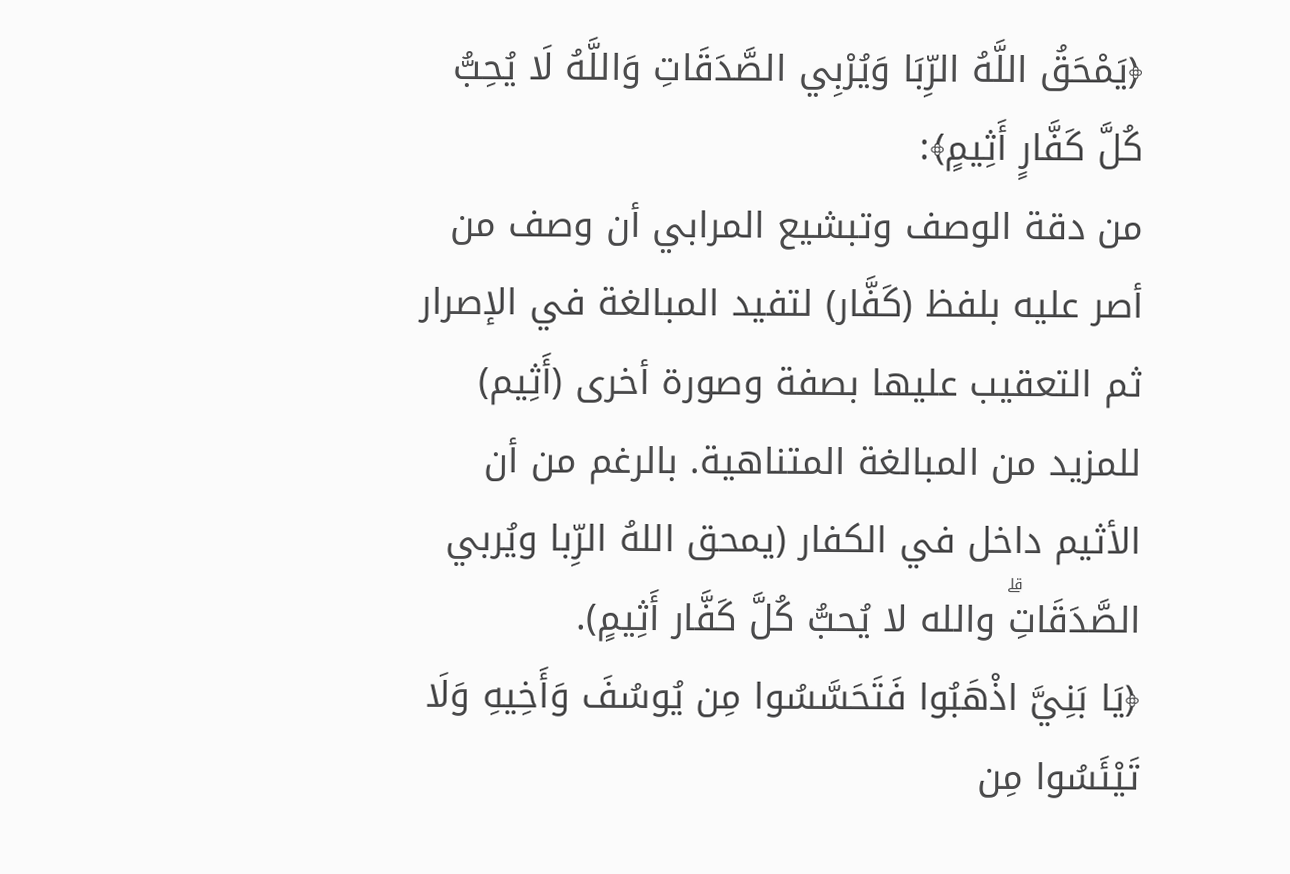﴿يَمْحَقُ اللَّهُ الرِّبَا وَيُرْبِي الصَّدَقَاتِ وَاللَّهُ لَا يُحِبُّ كُلَّ كَفَّارٍ أَثِيمٍ﴾:
من دقة الوصف وتبشيع المرابي أن وصف من أصر عليه بلفظ (كَفَّار) لتفيد المبالغة في الإصرار ثم التعقيب عليها بصفة وصورة أخرى (أَثِيم) للمزيد من المبالغة المتناهية. بالرغم من أن الأثيم داخل في الكفار (يمحق اللهُ الرِّبا ويُربي الصَّدَقَاتِۗ والله لا يُحبُّ كُلَّ كَفَّار أَثِيمٍ).
﴿يَا بَنِيَّ اذْهَبُوا فَتَحَسَّسُوا مِن يُوسُفَ وَأَخِيهِ وَلَا تَيْئَسُوا مِن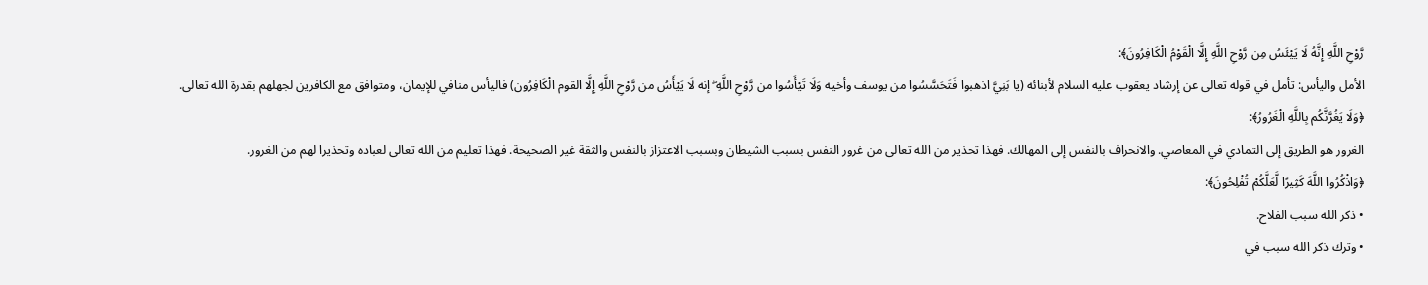رَّوْحِ اللَّهِ إِنَّهُ لَا يَيْئَسُ مِن رَّوْحِ اللَّهِ إِلَّا الْقَوْمُ الْكَافِرُونَ﴾:
الأمل واليأس: تأمل في قوله تعالى عن إرشاد يعقوب عليه السلام لأبنائه (يا بَنِيَّ اذهبوا فَتَحَسَّسُوا من يوسف وأخيه وَلَا تَيْأَسُوا من رَّوْحِ اللَّهِ ۖ إنه لَا يَيْأَسُ من رَّوْحِ اللَّهِ إِلَّا القوم الْكَافِرُون) فاليأس منافي للإيمان، ومتوافق مع الكافرين لجهلهم بقدرة الله تعالى.
﴿وَلَا يَغُرَّنَّكُم بِاللَّهِ الْغَرُورُ﴾:
الغرور هو الطريق إلى التمادي في المعاصي. والانحراف بالنفس إلى المهالك. فهذا تحذير من الله تعالى من غرور النفس بسبب الشيطان وبسبب الاعتزاز بالنفس والثقة غير الصحيحة. فهذا تعليم من الله تعالى لعباده وتحذيرا لهم من الغرور.
﴿وَاذْكُرُوا اللَّهَ كَثِيرًا لَّعَلَّكُمْ تُفْلِحُونَ﴾:
• ذكر الله سبب الفلاح.
• وترك ذكر الله سبب في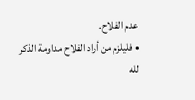عدم الفلاح.
• فليلزم من أراد الفلاح مداومة الذكر لله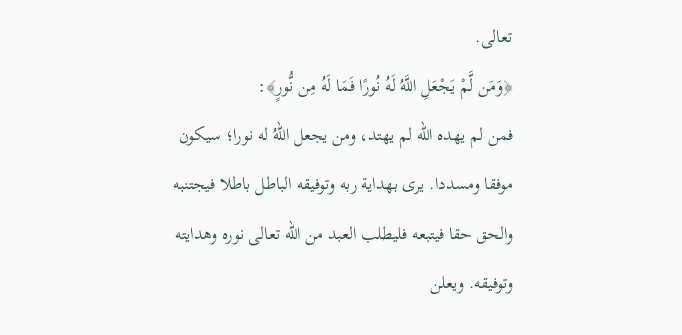تعالى.
﴿وَمَن لَّمْ يَجْعَلِ اللَّهُ لَهُ نُورًا فَمَا لَهُ مِن نُّورٍ﴾:
فمن لم يهده الله لم يهتد، ومن يجعل اللهُ له نورا؛ سيكون موفقا ومسددا. يرى بهداية ربه وتوفيقه الباطل باطلا فيجتنبه والحق حقا فيتبعه فليطلب العبد من الله تعالى نوره وهدايته وتوفيقه. ويعلن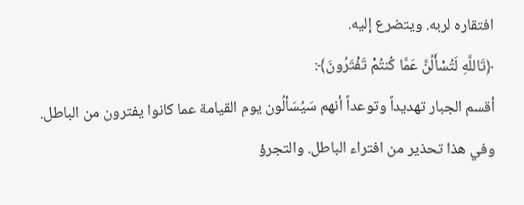افتقاره لربه. ويتضرع إليه.
﴿تَاللَّهِ لَتُسْأَلُنَّ عَمَّا كُنتُمْ تَفْتَرُونَ﴾:
أقسم الجبار تهديداً وتوعداً أنهم سَيُسَألُون يوم القيامة عما كانوا يفترون من الباطل. وفي هذا تحذير من افتراء الباطل. والتجرؤ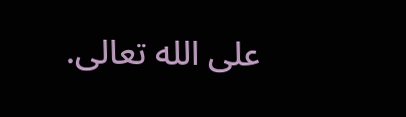على الله تعالى.